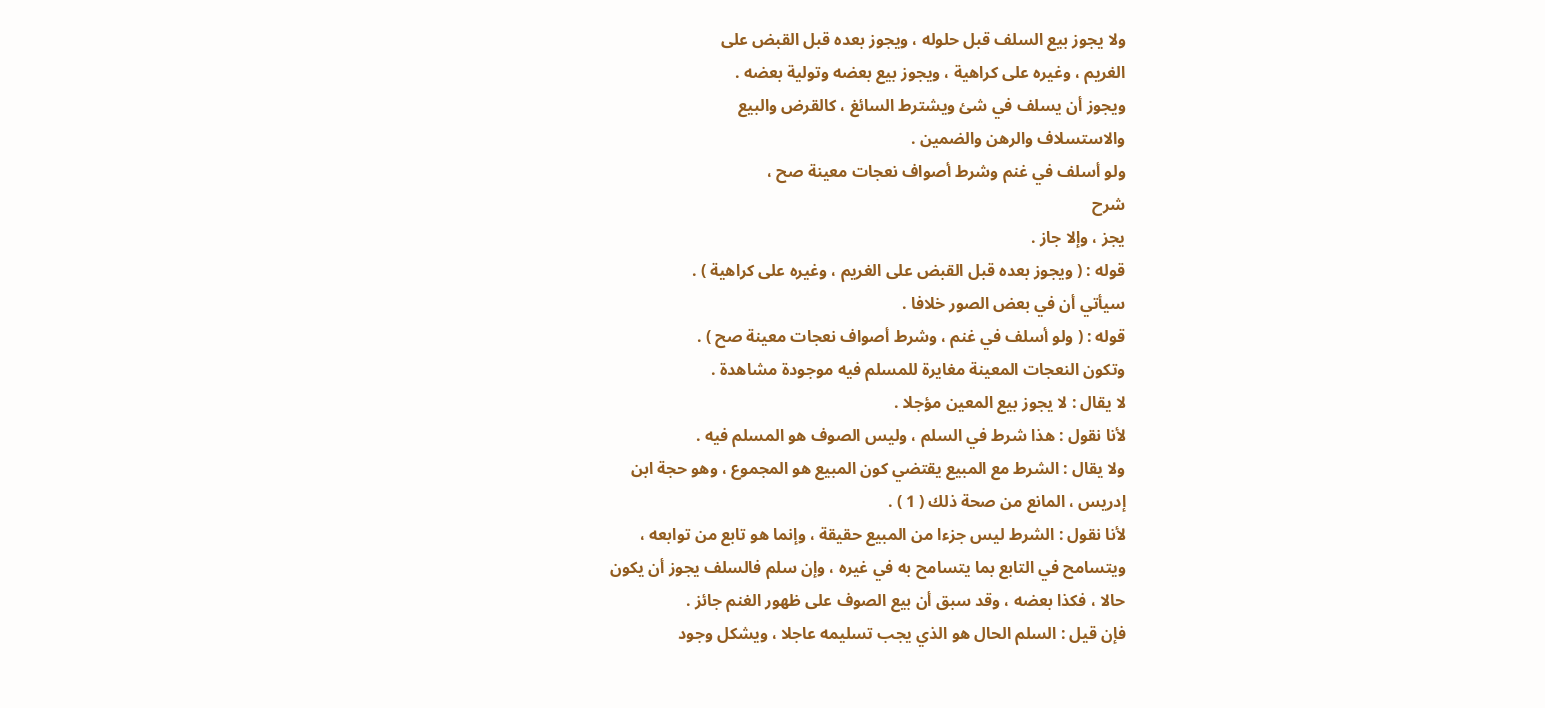ولا يجوز بيع السلف قبل حلوله ، ويجوز بعده قبل القبض على
الغريم ، وغيره على كراهية ، ويجوز بيع بعضه وتولية بعضه .
ويجوز أن يسلف في شئ ويشترط السائغ ، كالقرض والبيع
والاستسلاف والرهن والضمين .
ولو أسلف في غنم وشرط أصواف نعجات معينة صح ،
شرح
يجز ، وإلا جاز .
قوله : ( ويجوز بعده قبل القبض على الغريم ، وغيره على كراهية ) .
سيأتي أن في بعض الصور خلافا .
قوله : ( ولو أسلف في غنم ، وشرط أصواف نعجات معينة صح ) .
وتكون النعجات المعينة مغايرة للمسلم فيه موجودة مشاهدة .
لا يقال : لا يجوز بيع المعين مؤجلا .
لأنا نقول : هذا شرط في السلم ، وليس الصوف هو المسلم فيه .
ولا يقال : الشرط مع المبيع يقتضي كون المبيع هو المجموع ، وهو حجة ابن
إدريس ، المانع من صحة ذلك ( 1 ) .
لأنا نقول : الشرط ليس جزءا من المبيع حقيقة ، وإنما هو تابع من توابعه ،
ويتسامح في التابع بما يتسامح به في غيره ، وإن سلم فالسلف يجوز أن يكون
حالا ، فكذا بعضه ، وقد سبق أن بيع الصوف على ظهور الغنم جائز .
فإن قيل : السلم الحال هو الذي يجب تسليمه عاجلا ، ويشكل وجود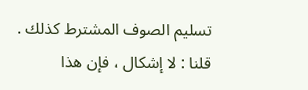تسليم الصوف المشترط كذلك .
قلنا : لا إشكال ، فإن هذا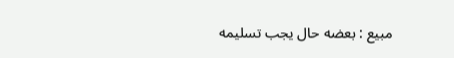مبيع : بعضه حال يجب تسليمه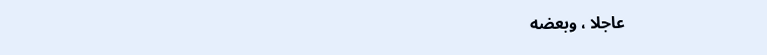عاجلا ، وبعضه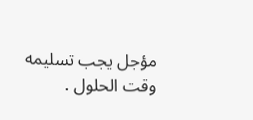مؤجل يجب تسليمه وقت الحلول .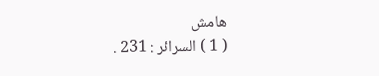هامش
( 1 ) السرائر : 231 .